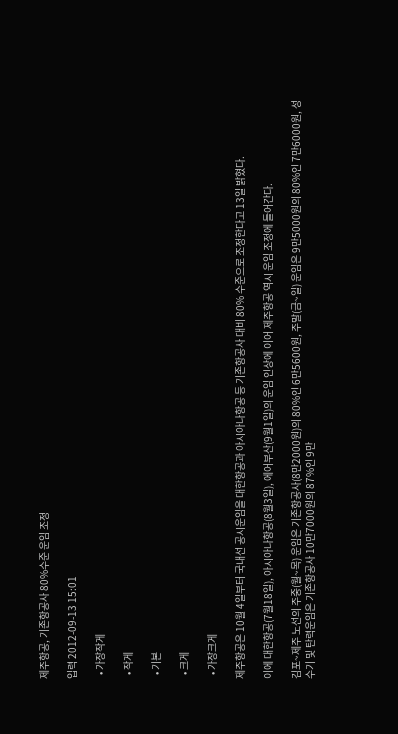제주항공, 기존항공사 80%수준 운임 조정

입력 2012-09-13 15:01

  • 가장작게

  • 작게

  • 기본

  • 크게

  • 가장크게

제주항공은 10월 4일부터 국내선 공시운임을 대한항공과 아시아나항공 등 기존항공사 대비 80% 수준으로 조정한다고 13일 밝혔다.

이에 대한항공(7월18일), 아시아나항공(8월3일), 에어부산(9월1일)의 운임 인상에 이어 제주항공 역시 운임 조정에 들어간다.

김포~제주 노선의 주중(월~목) 운임은 기존항공사(8만2000원)의 80%인 6만5600원, 주말(금~일) 운임은 9만5000원의 80%인 7만6000원, 성수기 및 탄력운임은 기존항공사 10만7000원의 87%인 9만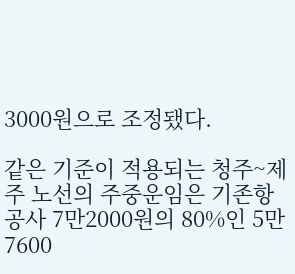3000원으로 조정됐다.

같은 기준이 적용되는 청주~제주 노선의 주중운임은 기존항공사 7만2000원의 80%인 5만7600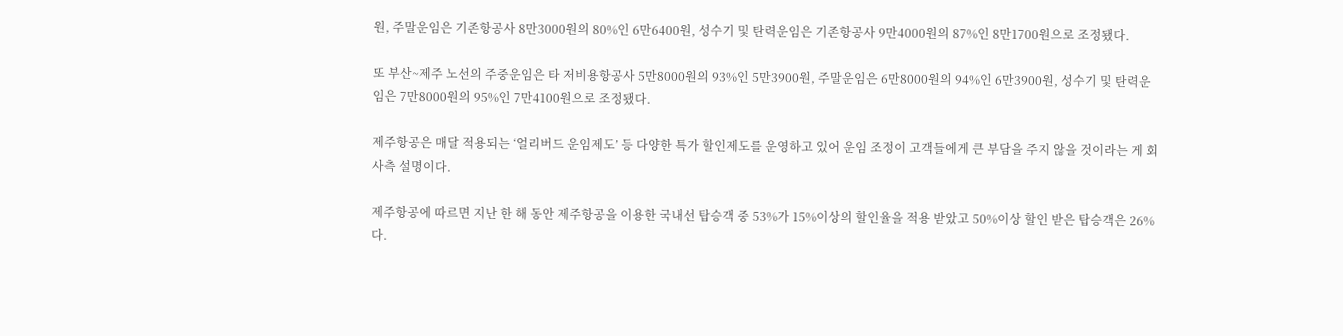원, 주말운임은 기존항공사 8만3000원의 80%인 6만6400원, 성수기 및 탄력운임은 기존항공사 9만4000원의 87%인 8만1700원으로 조정됐다.

또 부산~제주 노선의 주중운임은 타 저비용항공사 5만8000원의 93%인 5만3900원, 주말운임은 6만8000원의 94%인 6만3900원, 성수기 및 탄력운임은 7만8000원의 95%인 7만4100원으로 조정됐다.

제주항공은 매달 적용되는 ‘얼리버드 운임제도’ 등 다양한 특가 할인제도를 운영하고 있어 운임 조정이 고객들에게 큰 부담을 주지 않을 것이라는 게 회사측 설명이다.

제주항공에 따르면 지난 한 해 동안 제주항공을 이용한 국내선 탑승객 중 53%가 15%이상의 할인율을 적용 받았고 50%이상 할인 받은 탑승객은 26%다.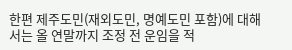한편 제주도민(재외도민, 명예도민 포함)에 대해서는 올 연말까지 조정 전 운임을 적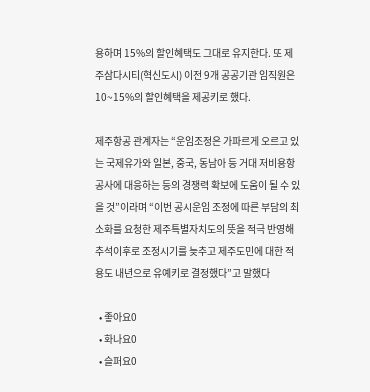용하며 15%의 할인혜택도 그대로 유지한다. 또 제주삼다시티(혁신도시) 이전 9개 공공기관 임직원은 10~15%의 할인혜택을 제공키로 했다.

제주항공 관계자는 “운임조정은 가파르게 오르고 있는 국제유가와 일본, 중국, 동남아 등 거대 저비용항공사에 대응하는 등의 경쟁력 확보에 도움이 될 수 있을 것”이라며 “이번 공시운임 조정에 따른 부담의 최소화를 요청한 제주특별자치도의 뜻을 적극 반영해 추석이후로 조정시기를 늦추고 제주도민에 대한 적용도 내년으로 유예키로 결정했다”고 말했다

  • 좋아요0
  • 화나요0
  • 슬퍼요0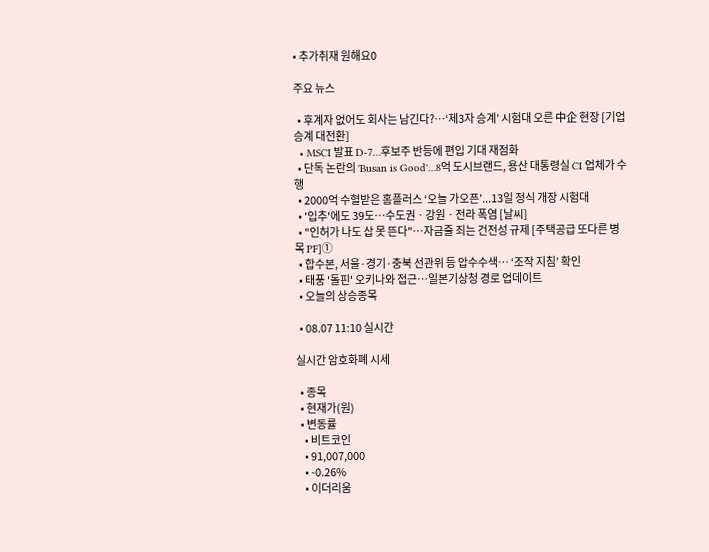• 추가취재 원해요0

주요 뉴스

  • 후계자 없어도 회사는 남긴다?…‘제3자 승계’ 시험대 오른 中企 현장 [기업승계 대전환]
  • MSCI 발표 D-7…후보주 반등에 편입 기대 재점화
  • 단독 논란의 'Busan is Good'…8억 도시브랜드, 용산 대통령실 CI 업체가 수행
  • 2000억 수혈받은 홈플러스 ‘오늘 가오픈’...13일 정식 개장 시험대
  • '입추'에도 39도⋯수도권ㆍ강원ㆍ전라 폭염 [날씨]
  • "인허가 나도 삽 못 뜬다"…자금줄 죄는 건전성 규제 [주택공급 또다른 병목 PF]①
  • 합수본, 서울·경기·충북 선관위 등 압수수색… ‘조작 지침’ 확인
  • 태풍 '돌핀' 오키나와 접근…일본기상청 경로 업데이트
  • 오늘의 상승종목

  • 08.07 11:10 실시간

실시간 암호화폐 시세

  • 종목
  • 현재가(원)
  • 변동률
    • 비트코인
    • 91,007,000
    • -0.26%
    • 이더리움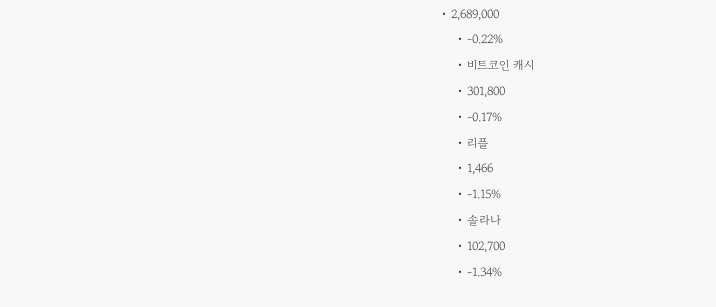• 2,689,000
    • -0.22%
    • 비트코인 캐시
    • 301,800
    • -0.17%
    • 리플
    • 1,466
    • -1.15%
    • 솔라나
    • 102,700
    • -1.34%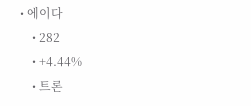• 에이다
    • 282
    • +4.44%
    • 트론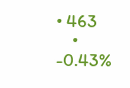• 463
    • -0.43%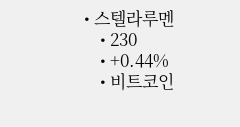• 스텔라루멘
    • 230
    • +0.44%
    • 비트코인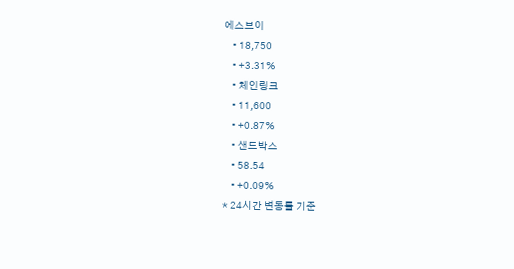에스브이
    • 18,750
    • +3.31%
    • 체인링크
    • 11,600
    • +0.87%
    • 샌드박스
    • 58.54
    • +0.09%
* 24시간 변동률 기준